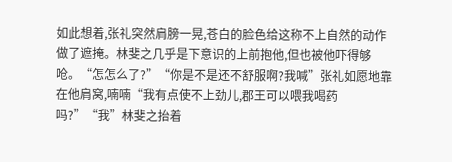如此想着,张礼突然肩膀一晃,苍白的脸色给这称不上自然的动作做了遮掩。林斐之几乎是下意识的上前抱他,但也被他吓得够呛。“怎怎么了?”“你是不是还不舒服啊?我喊”张礼如愿地靠在他肩窝,喃喃“我有点使不上劲儿,郡王可以喂我喝药吗?”“我”林斐之抬着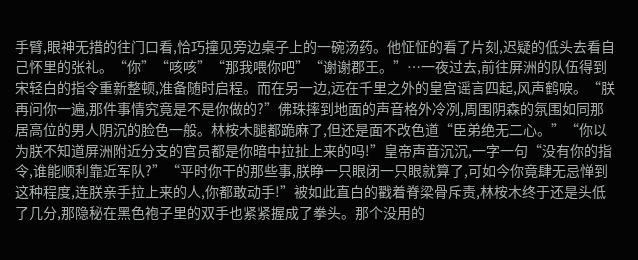手臂,眼神无措的往门口看,恰巧撞见旁边桌子上的一碗汤药。他怔怔的看了片刻,迟疑的低头去看自己怀里的张礼。“你”“咳咳”“那我喂你吧”“谢谢郡王。”…一夜过去,前往屏洲的队伍得到宋轻白的指令重新整顿,准备随时启程。而在另一边,远在千里之外的皇宫谣言四起,风声鹤唳。“朕再问你一遍,那件事情究竟是不是你做的?”佛珠摔到地面的声音格外冷冽,周围阴森的氛围如同那居高位的男人阴沉的脸色一般。林桉木腿都跪麻了,但还是面不改色道“臣弟绝无二心。”“你以为朕不知道屏洲附近分支的官员都是你暗中拉扯上来的吗!”皇帝声音沉沉,一字一句“没有你的指令,谁能顺利靠近军队?”“平时你干的那些事,朕睁一只眼闭一只眼就算了,可如今你竟肆无忌惮到这种程度,连朕亲手拉上来的人,你都敢动手!”被如此直白的戳着脊梁骨斥责,林桉木终于还是头低了几分,那隐秘在黑色袍子里的双手也紧紧握成了拳头。那个没用的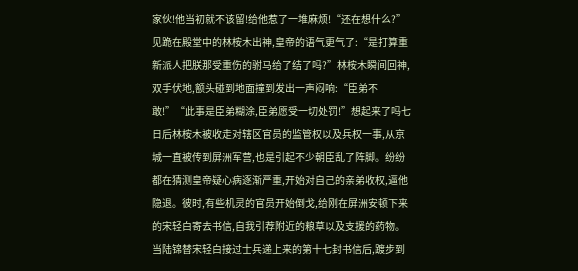家伙!他当初就不该留!给他惹了一堆麻烦!“还在想什么?”见跪在殿堂中的林桉木出神,皇帝的语气更气了:“是打算重新派人把朕那受重伤的驸马给了结了吗?”林桉木瞬间回神,双手伏地,额头碰到地面撞到发出一声闷响:“臣弟不敢!”“此事是臣弟糊涂,臣弟愿受一切处罚!”想起来了吗七日后林桉木被收走对辖区官员的监管权以及兵权一事,从京城一直被传到屏洲军营,也是引起不少朝臣乱了阵脚。纷纷都在猜测皇帝疑心病逐渐严重,开始对自己的亲弟收权,逼他隐退。彼时,有些机灵的官员开始倒戈,给刚在屏洲安顿下来的宋轻白寄去书信,自我引荐附近的粮草以及支援的药物。当陆锦替宋轻白接过士兵递上来的第十七封书信后,踱步到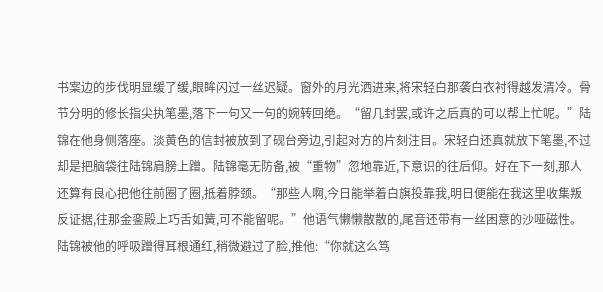书案边的步伐明显缓了缓,眼眸闪过一丝迟疑。窗外的月光洒进来,将宋轻白那袭白衣衬得越发清冷。骨节分明的修长指尖执笔墨,落下一句又一句的婉转回绝。“留几封罢,或许之后真的可以帮上忙呢。”陆锦在他身侧落座。淡黄色的信封被放到了砚台旁边,引起对方的片刻注目。宋轻白还真就放下笔墨,不过却是把脑袋往陆锦肩膀上蹭。陆锦毫无防备,被“重物”忽地靠近,下意识的往后仰。好在下一刻,那人还算有良心把他往前圈了圈,抵着脖颈。“那些人啊,今日能举着白旗投靠我,明日便能在我这里收集叛反证据,往那金銮殿上巧舌如簧,可不能留呢。”他语气懒懒散散的,尾音还带有一丝困意的沙哑磁性。陆锦被他的呼吸蹭得耳根通红,稍微避过了脸,推他:“你就这么笃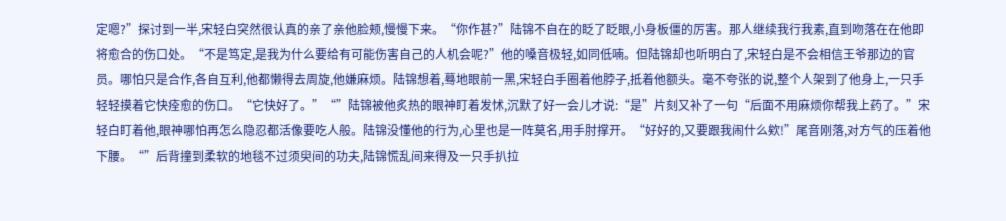定嗯?”探讨到一半,宋轻白突然很认真的亲了亲他脸颊,慢慢下来。“你作甚?”陆锦不自在的眨了眨眼,小身板僵的厉害。那人继续我行我素,直到吻落在在他即将愈合的伤口处。“不是笃定,是我为什么要给有可能伤害自己的人机会呢?”他的嗓音极轻,如同低喃。但陆锦却也听明白了,宋轻白是不会相信王爷那边的官员。哪怕只是合作,各自互利,他都懒得去周旋,他嫌麻烦。陆锦想着,蓦地眼前一黑,宋轻白手圈着他脖子,抵着他额头。毫不夸张的说,整个人架到了他身上,一只手轻轻摸着它快痊愈的伤口。“它快好了。”“”陆锦被他炙热的眼神盯着发怵,沉默了好一会儿才说:“是”片刻又补了一句“后面不用麻烦你帮我上药了。”宋轻白盯着他,眼神哪怕再怎么隐忍都活像要吃人般。陆锦没懂他的行为,心里也是一阵莫名,用手肘撑开。“好好的,又要跟我闹什么欸!”尾音刚落,对方气的压着他下腰。“”后背撞到柔软的地毯不过须臾间的功夫,陆锦慌乱间来得及一只手扒拉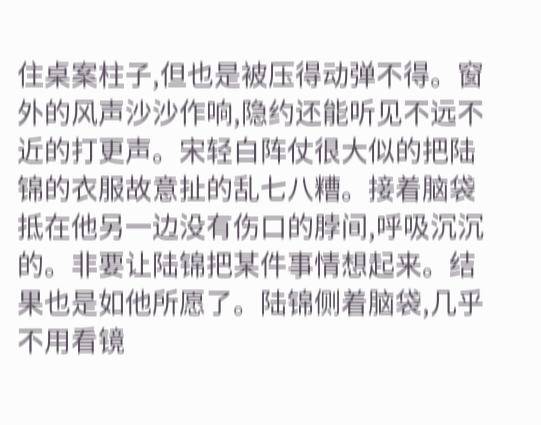住桌案柱子,但也是被压得动弹不得。窗外的风声沙沙作响,隐约还能听见不远不近的打更声。宋轻白阵仗很大似的把陆锦的衣服故意扯的乱七八糟。接着脑袋抵在他另一边没有伤口的脖间,呼吸沉沉的。非要让陆锦把某件事情想起来。结果也是如他所愿了。陆锦侧着脑袋,几乎不用看镜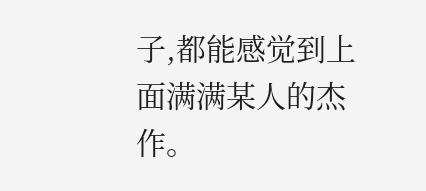子,都能感觉到上面满满某人的杰作。